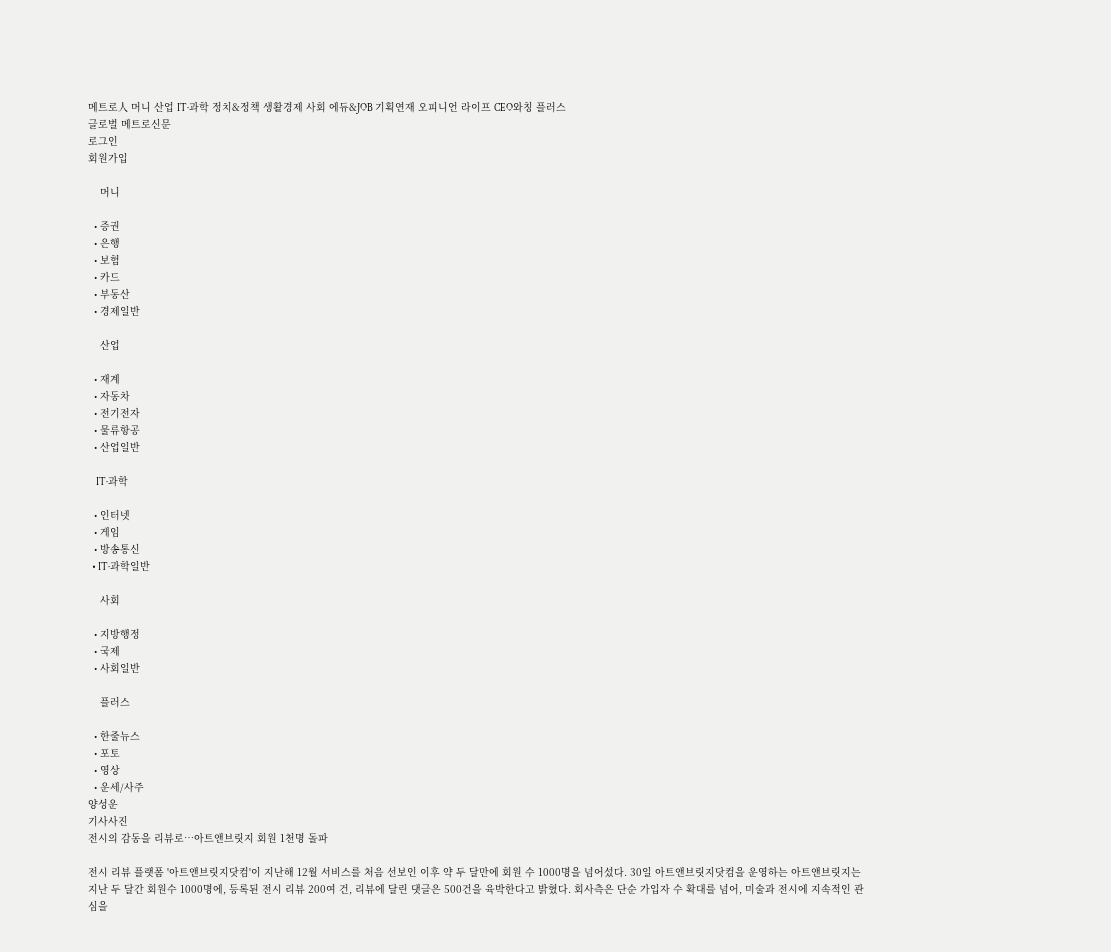메트로人 머니 산업 IT·과학 정치&정책 생활경제 사회 에듀&JOB 기획연재 오피니언 라이프 CEO와칭 플러스
글로벌 메트로신문
로그인
회원가입

    머니

  • 증권
  • 은행
  • 보험
  • 카드
  • 부동산
  • 경제일반

    산업

  • 재계
  • 자동차
  • 전기전자
  • 물류항공
  • 산업일반

    IT·과학

  • 인터넷
  • 게임
  • 방송통신
  • IT·과학일반

    사회

  • 지방행정
  • 국제
  • 사회일반

    플러스

  • 한줄뉴스
  • 포토
  • 영상
  • 운세/사주
양성운
기사사진
전시의 감동을 리뷰로…아트앤브릿지 회원 1천명 돌파

전시 리뷰 플랫폼 '아트앤브릿지닷컴'이 지난해 12월 서비스를 처음 선보인 이후 약 두 달만에 회원 수 1000명을 넘어섰다. 30일 아트앤브릿지닷컴을 운영하는 아트앤브릿지는 지난 두 달간 회원수 1000명에, 등록된 전시 리뷰 200여 건, 리뷰에 달린 댓글은 500건을 육박한다고 밝혔다. 회사측은 단순 가입자 수 확대를 넘어, 미술과 전시에 지속적인 관심을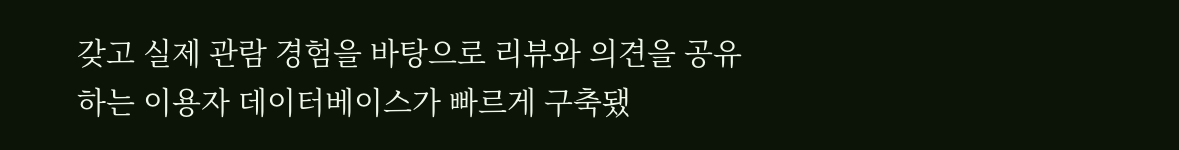갖고 실제 관람 경험을 바탕으로 리뷰와 의견을 공유하는 이용자 데이터베이스가 빠르게 구축됐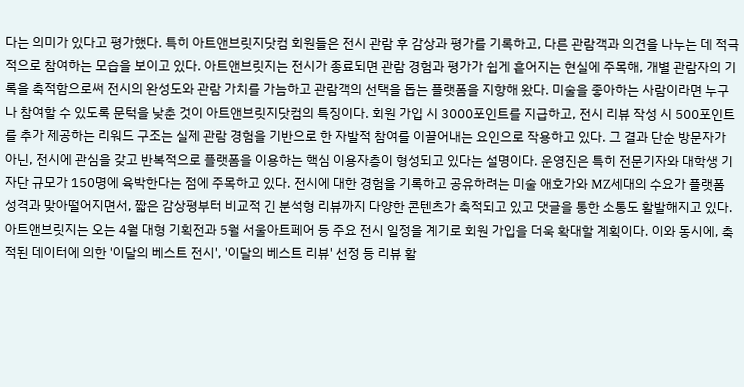다는 의미가 있다고 평가했다. 특히 아트앤브릿지닷컴 회원들은 전시 관람 후 감상과 평가를 기록하고, 다른 관람객과 의견을 나누는 데 적극적으로 참여하는 모습을 보이고 있다. 아트앤브릿지는 전시가 종료되면 관람 경험과 평가가 쉽게 흩어지는 현실에 주목해, 개별 관람자의 기록을 축적함으로써 전시의 완성도와 관람 가치를 가늠하고 관람객의 선택을 돕는 플랫폼을 지향해 왔다. 미술을 좋아하는 사람이라면 누구나 참여할 수 있도록 문턱을 낮춘 것이 아트앤브릿지닷컴의 특징이다. 회원 가입 시 3000포인트를 지급하고, 전시 리뷰 작성 시 500포인트를 추가 제공하는 리워드 구조는 실제 관람 경험을 기반으로 한 자발적 참여를 이끌어내는 요인으로 작용하고 있다. 그 결과 단순 방문자가 아닌, 전시에 관심을 갖고 반복적으로 플랫폼을 이용하는 핵심 이용자층이 형성되고 있다는 설명이다. 운영진은 특히 전문기자와 대학생 기자단 규모가 150명에 육박한다는 점에 주목하고 있다. 전시에 대한 경험을 기록하고 공유하려는 미술 애호가와 MZ세대의 수요가 플랫폼 성격과 맞아떨어지면서, 짧은 감상평부터 비교적 긴 분석형 리뷰까지 다양한 콘텐츠가 축적되고 있고 댓글을 통한 소통도 활발해지고 있다. 아트앤브릿지는 오는 4월 대형 기획전과 5월 서울아트페어 등 주요 전시 일정을 계기로 회원 가입을 더욱 확대할 계획이다. 이와 동시에, 축적된 데이터에 의한 '이달의 베스트 전시', '이달의 베스트 리뷰' 선정 등 리뷰 활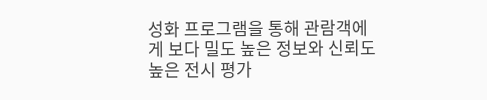성화 프로그램을 통해 관람객에게 보다 밀도 높은 정보와 신뢰도 높은 전시 평가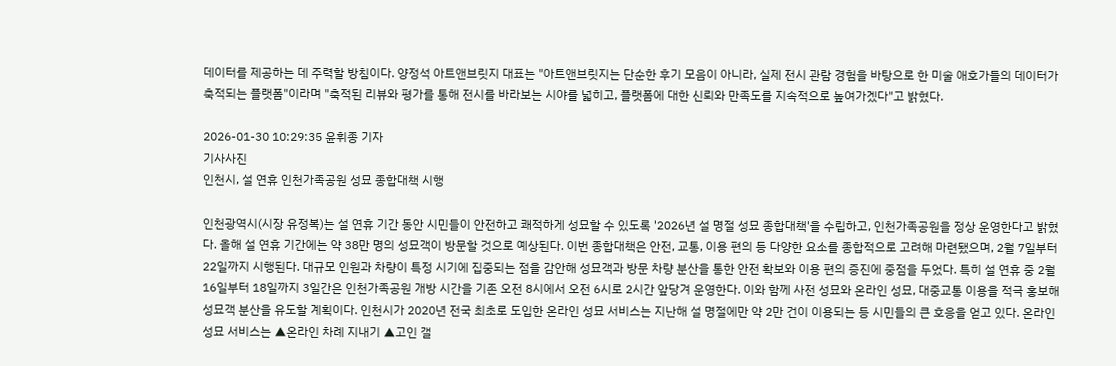데이터를 제공하는 데 주력할 방침이다. 양정석 아트앤브릿지 대표는 "아트앤브릿지는 단순한 후기 모음이 아니라, 실제 전시 관람 경험을 바탕으로 한 미술 애호가들의 데이터가 축적되는 플랫폼"이라며 "축적된 리뷰와 평가를 통해 전시를 바라보는 시야를 넓히고, 플랫폼에 대한 신뢰와 만족도를 지속적으로 높여가겠다"고 밝혔다.

2026-01-30 10:29:35 윤휘종 기자
기사사진
인천시, 설 연휴 인천가족공원 성묘 종합대책 시행

인천광역시(시장 유정복)는 설 연휴 기간 동안 시민들이 안전하고 쾌적하게 성묘할 수 있도록 '2026년 설 명절 성묘 종합대책'을 수립하고, 인천가족공원을 정상 운영한다고 밝혔다. 올해 설 연휴 기간에는 약 38만 명의 성묘객이 방문할 것으로 예상된다. 이번 종합대책은 안전, 교통, 이용 편의 등 다양한 요소를 종합적으로 고려해 마련됐으며, 2월 7일부터 22일까지 시행된다. 대규모 인원과 차량이 특정 시기에 집중되는 점을 감안해 성묘객과 방문 차량 분산을 통한 안전 확보와 이용 편의 증진에 중점을 두었다. 특히 설 연휴 중 2월 16일부터 18일까지 3일간은 인천가족공원 개방 시간을 기존 오전 8시에서 오전 6시로 2시간 앞당겨 운영한다. 이와 함께 사전 성묘와 온라인 성묘, 대중교통 이용을 적극 홍보해 성묘객 분산을 유도할 계획이다. 인천시가 2020년 전국 최초로 도입한 온라인 성묘 서비스는 지난해 설 명절에만 약 2만 건이 이용되는 등 시민들의 큰 호응을 얻고 있다. 온라인 성묘 서비스는 ▲온라인 차례 지내기 ▲고인 갤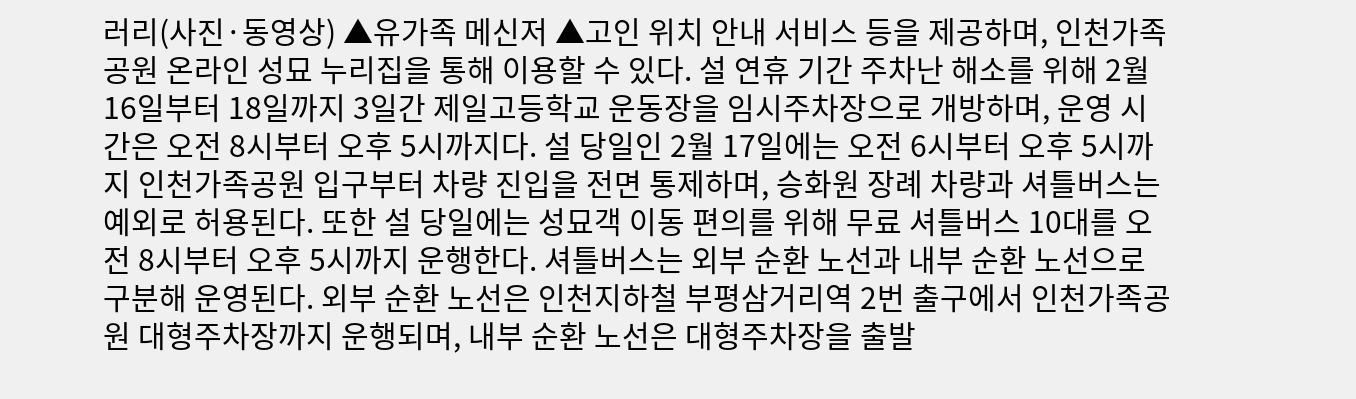러리(사진·동영상) ▲유가족 메신저 ▲고인 위치 안내 서비스 등을 제공하며, 인천가족공원 온라인 성묘 누리집을 통해 이용할 수 있다. 설 연휴 기간 주차난 해소를 위해 2월 16일부터 18일까지 3일간 제일고등학교 운동장을 임시주차장으로 개방하며, 운영 시간은 오전 8시부터 오후 5시까지다. 설 당일인 2월 17일에는 오전 6시부터 오후 5시까지 인천가족공원 입구부터 차량 진입을 전면 통제하며, 승화원 장례 차량과 셔틀버스는 예외로 허용된다. 또한 설 당일에는 성묘객 이동 편의를 위해 무료 셔틀버스 10대를 오전 8시부터 오후 5시까지 운행한다. 셔틀버스는 외부 순환 노선과 내부 순환 노선으로 구분해 운영된다. 외부 순환 노선은 인천지하철 부평삼거리역 2번 출구에서 인천가족공원 대형주차장까지 운행되며, 내부 순환 노선은 대형주차장을 출발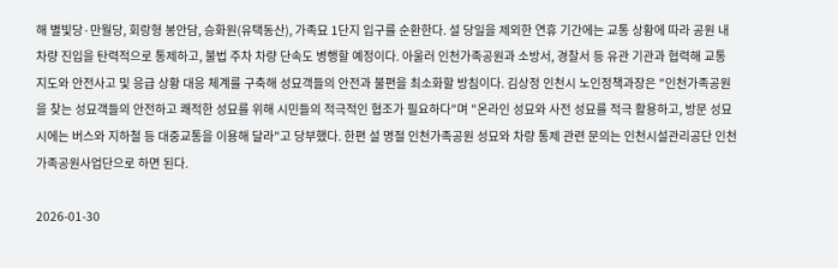해 별빛당·만월당, 회랑형 봉안담, 승화원(유택동산), 가족묘 1단지 입구를 순환한다. 설 당일을 제외한 연휴 기간에는 교통 상황에 따라 공원 내 차량 진입을 탄력적으로 통제하고, 불법 주차 차량 단속도 병행할 예정이다. 아울러 인천가족공원과 소방서, 경찰서 등 유관 기관과 협력해 교통 지도와 안전사고 및 응급 상황 대응 체계를 구축해 성묘객들의 안전과 불편을 최소화할 방침이다. 김상정 인천시 노인정책과장은 "인천가족공원을 찾는 성묘객들의 안전하고 쾌적한 성묘를 위해 시민들의 적극적인 협조가 필요하다"며 "온라인 성묘와 사전 성묘를 적극 활용하고, 방문 성묘 시에는 버스와 지하철 등 대중교통을 이용해 달라"고 당부했다. 한편 설 명절 인천가족공원 성묘와 차량 통제 관련 문의는 인천시설관리공단 인천가족공원사업단으로 하면 된다.

2026-01-30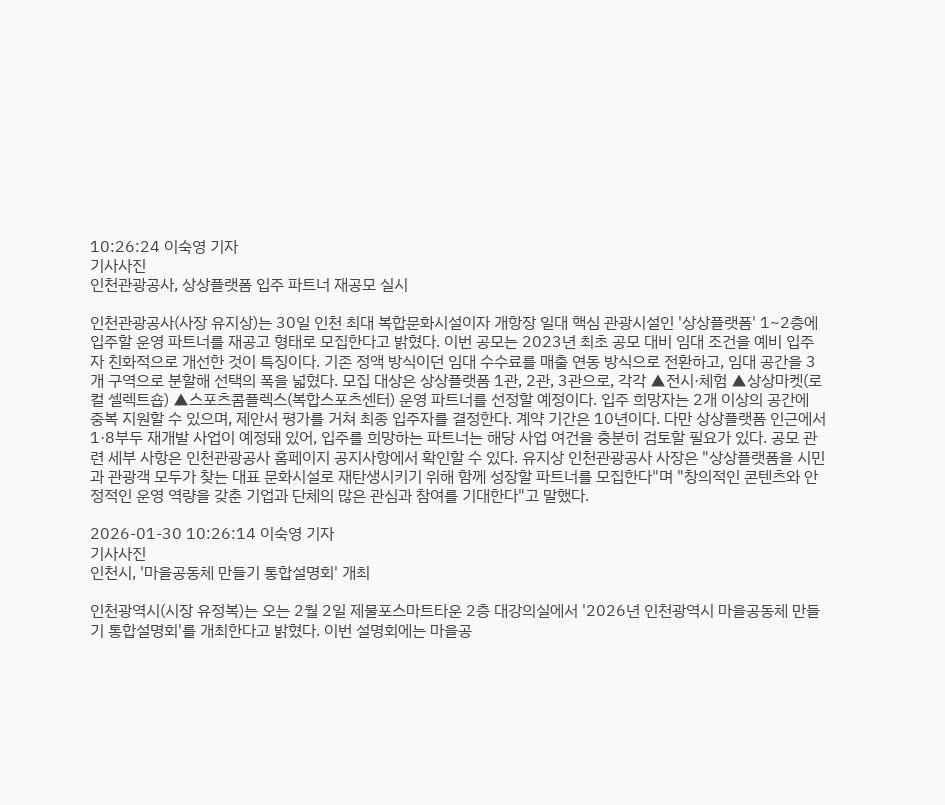10:26:24 이숙영 기자
기사사진
인천관광공사, 상상플랫폼 입주 파트너 재공모 실시

인천관광공사(사장 유지상)는 30일 인천 최대 복합문화시설이자 개항장 일대 핵심 관광시설인 '상상플랫폼' 1~2층에 입주할 운영 파트너를 재공고 형태로 모집한다고 밝혔다. 이번 공모는 2023년 최초 공모 대비 임대 조건을 예비 입주자 친화적으로 개선한 것이 특징이다. 기존 정액 방식이던 임대 수수료를 매출 연동 방식으로 전환하고, 임대 공간을 3개 구역으로 분할해 선택의 폭을 넓혔다. 모집 대상은 상상플랫폼 1관, 2관, 3관으로, 각각 ▲전시·체험 ▲상상마켓(로컬 셀렉트숍) ▲스포츠콤플렉스(복합스포츠센터) 운영 파트너를 선정할 예정이다. 입주 희망자는 2개 이상의 공간에 중복 지원할 수 있으며, 제안서 평가를 거쳐 최종 입주자를 결정한다. 계약 기간은 10년이다. 다만 상상플랫폼 인근에서 1·8부두 재개발 사업이 예정돼 있어, 입주를 희망하는 파트너는 해당 사업 여건을 충분히 검토할 필요가 있다. 공모 관련 세부 사항은 인천관광공사 홈페이지 공지사항에서 확인할 수 있다. 유지상 인천관광공사 사장은 "상상플랫폼을 시민과 관광객 모두가 찾는 대표 문화시설로 재탄생시키기 위해 함께 성장할 파트너를 모집한다"며 "창의적인 콘텐츠와 안정적인 운영 역량을 갖춘 기업과 단체의 많은 관심과 참여를 기대한다"고 말했다.

2026-01-30 10:26:14 이숙영 기자
기사사진
인천시, '마을공동체 만들기 통합설명회' 개최

인천광역시(시장 유정복)는 오는 2월 2일 제물포스마트타운 2층 대강의실에서 '2026년 인천광역시 마을공동체 만들기 통합설명회'를 개최한다고 밝혔다. 이번 설명회에는 마을공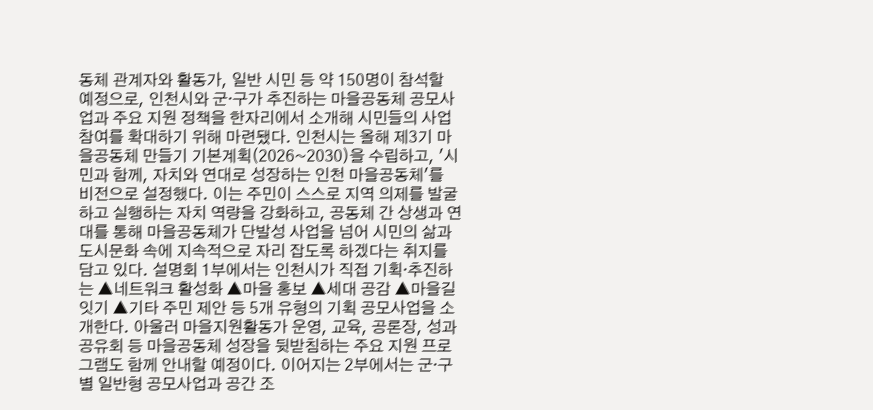동체 관계자와 활동가, 일반 시민 등 약 150명이 참석할 예정으로, 인천시와 군·구가 추진하는 마을공동체 공모사업과 주요 지원 정책을 한자리에서 소개해 시민들의 사업 참여를 확대하기 위해 마련됐다. 인천시는 올해 제3기 마을공동체 만들기 기본계획(2026~2030)을 수립하고, '시민과 함께, 자치와 연대로 성장하는 인천 마을공동체'를 비전으로 설정했다. 이는 주민이 스스로 지역 의제를 발굴하고 실행하는 자치 역량을 강화하고, 공동체 간 상생과 연대를 통해 마을공동체가 단발성 사업을 넘어 시민의 삶과 도시문화 속에 지속적으로 자리 잡도록 하겠다는 취지를 담고 있다. 설명회 1부에서는 인천시가 직접 기획·추진하는 ▲네트워크 활성화 ▲마을 홍보 ▲세대 공감 ▲마을길 잇기 ▲기타 주민 제안 등 5개 유형의 기획 공모사업을 소개한다. 아울러 마을지원활동가 운영, 교육, 공론장, 성과공유회 등 마을공동체 성장을 뒷받침하는 주요 지원 프로그램도 함께 안내할 예정이다. 이어지는 2부에서는 군·구별 일반형 공모사업과 공간 조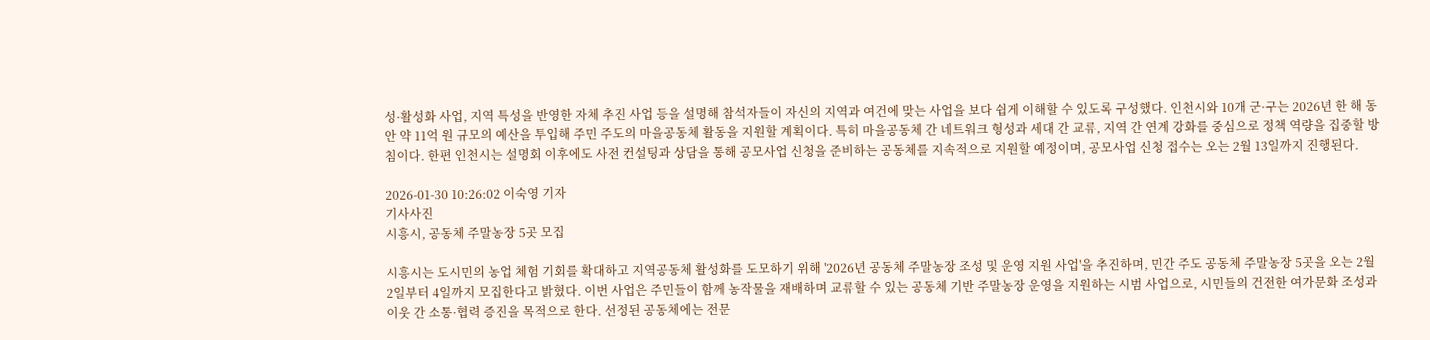성·활성화 사업, 지역 특성을 반영한 자체 추진 사업 등을 설명해 참석자들이 자신의 지역과 여건에 맞는 사업을 보다 쉽게 이해할 수 있도록 구성했다. 인천시와 10개 군·구는 2026년 한 해 동안 약 11억 원 규모의 예산을 투입해 주민 주도의 마을공동체 활동을 지원할 계획이다. 특히 마을공동체 간 네트워크 형성과 세대 간 교류, 지역 간 연계 강화를 중심으로 정책 역량을 집중할 방침이다. 한편 인천시는 설명회 이후에도 사전 컨설팅과 상담을 통해 공모사업 신청을 준비하는 공동체를 지속적으로 지원할 예정이며, 공모사업 신청 접수는 오는 2월 13일까지 진행된다.

2026-01-30 10:26:02 이숙영 기자
기사사진
시흥시, 공동체 주말농장 5곳 모집

시흥시는 도시민의 농업 체험 기회를 확대하고 지역공동체 활성화를 도모하기 위해 '2026년 공동체 주말농장 조성 및 운영 지원 사업'을 추진하며, 민간 주도 공동체 주말농장 5곳을 오는 2월 2일부터 4일까지 모집한다고 밝혔다. 이번 사업은 주민들이 함께 농작물을 재배하며 교류할 수 있는 공동체 기반 주말농장 운영을 지원하는 시범 사업으로, 시민들의 건전한 여가문화 조성과 이웃 간 소통·협력 증진을 목적으로 한다. 선정된 공동체에는 전문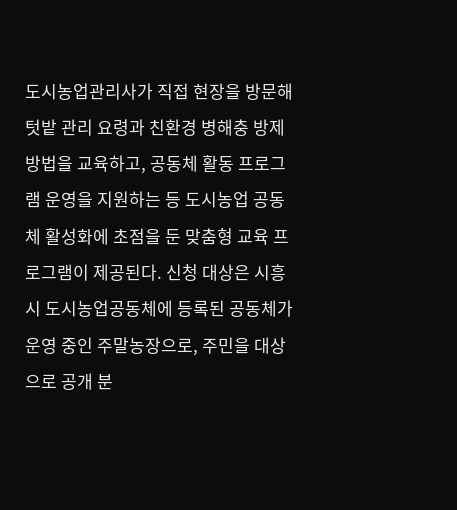도시농업관리사가 직접 현장을 방문해 텃밭 관리 요령과 친환경 병해충 방제 방법을 교육하고, 공동체 활동 프로그램 운영을 지원하는 등 도시농업 공동체 활성화에 초점을 둔 맞춤형 교육 프로그램이 제공된다. 신청 대상은 시흥시 도시농업공동체에 등록된 공동체가 운영 중인 주말농장으로, 주민을 대상으로 공개 분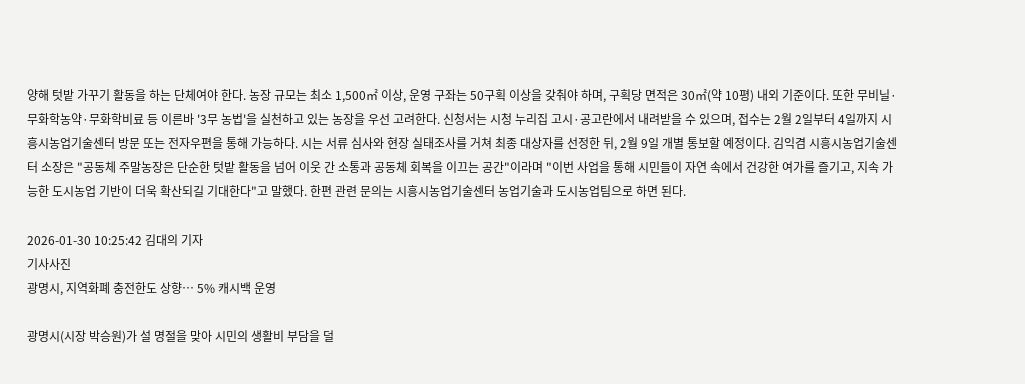양해 텃밭 가꾸기 활동을 하는 단체여야 한다. 농장 규모는 최소 1,500㎡ 이상, 운영 구좌는 50구획 이상을 갖춰야 하며, 구획당 면적은 30㎡(약 10평) 내외 기준이다. 또한 무비닐·무화학농약·무화학비료 등 이른바 '3무 농법'을 실천하고 있는 농장을 우선 고려한다. 신청서는 시청 누리집 고시·공고란에서 내려받을 수 있으며, 접수는 2월 2일부터 4일까지 시흥시농업기술센터 방문 또는 전자우편을 통해 가능하다. 시는 서류 심사와 현장 실태조사를 거쳐 최종 대상자를 선정한 뒤, 2월 9일 개별 통보할 예정이다. 김익겸 시흥시농업기술센터 소장은 "공동체 주말농장은 단순한 텃밭 활동을 넘어 이웃 간 소통과 공동체 회복을 이끄는 공간"이라며 "이번 사업을 통해 시민들이 자연 속에서 건강한 여가를 즐기고, 지속 가능한 도시농업 기반이 더욱 확산되길 기대한다"고 말했다. 한편 관련 문의는 시흥시농업기술센터 농업기술과 도시농업팀으로 하면 된다.

2026-01-30 10:25:42 김대의 기자
기사사진
광명시, 지역화폐 충전한도 상향… 5% 캐시백 운영

광명시(시장 박승원)가 설 명절을 맞아 시민의 생활비 부담을 덜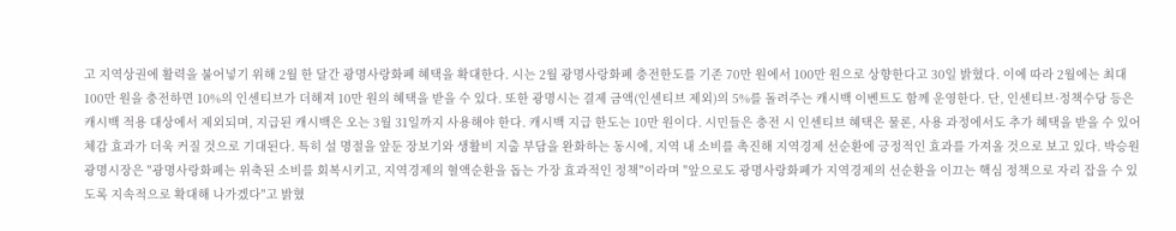고 지역상권에 활력을 불어넣기 위해 2월 한 달간 광명사랑화폐 혜택을 확대한다. 시는 2월 광명사랑화폐 충전한도를 기존 70만 원에서 100만 원으로 상향한다고 30일 밝혔다. 이에 따라 2월에는 최대 100만 원을 충전하면 10%의 인센티브가 더해져 10만 원의 혜택을 받을 수 있다. 또한 광명시는 결제 금액(인센티브 제외)의 5%를 돌려주는 캐시백 이벤트도 함께 운영한다. 단, 인센티브·정책수당 등은 캐시백 적용 대상에서 제외되며, 지급된 캐시백은 오는 3월 31일까지 사용해야 한다. 캐시백 지급 한도는 10만 원이다. 시민들은 충전 시 인센티브 혜택은 물론, 사용 과정에서도 추가 혜택을 받을 수 있어 체감 효과가 더욱 커질 것으로 기대된다. 특히 설 명절을 앞둔 장보기와 생활비 지출 부담을 완화하는 동시에, 지역 내 소비를 촉진해 지역경제 선순환에 긍정적인 효과를 가져올 것으로 보고 있다. 박승원 광명시장은 "광명사랑화폐는 위축된 소비를 회복시키고, 지역경제의 혈액순환을 돕는 가장 효과적인 정책"이라며 "앞으로도 광명사랑화폐가 지역경제의 선순환을 이끄는 핵심 정책으로 자리 잡을 수 있도록 지속적으로 확대해 나가겠다"고 밝혔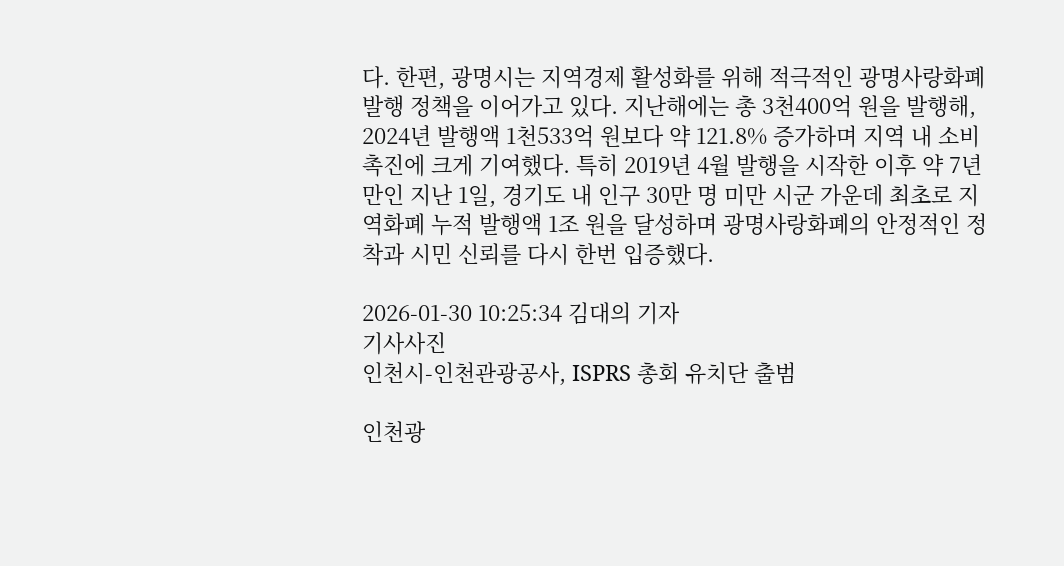다. 한편, 광명시는 지역경제 활성화를 위해 적극적인 광명사랑화폐 발행 정책을 이어가고 있다. 지난해에는 총 3천400억 원을 발행해, 2024년 발행액 1천533억 원보다 약 121.8% 증가하며 지역 내 소비 촉진에 크게 기여했다. 특히 2019년 4월 발행을 시작한 이후 약 7년 만인 지난 1일, 경기도 내 인구 30만 명 미만 시군 가운데 최초로 지역화폐 누적 발행액 1조 원을 달성하며 광명사랑화폐의 안정적인 정착과 시민 신뢰를 다시 한번 입증했다.

2026-01-30 10:25:34 김대의 기자
기사사진
인천시-인천관광공사, ISPRS 총회 유치단 출범

인천광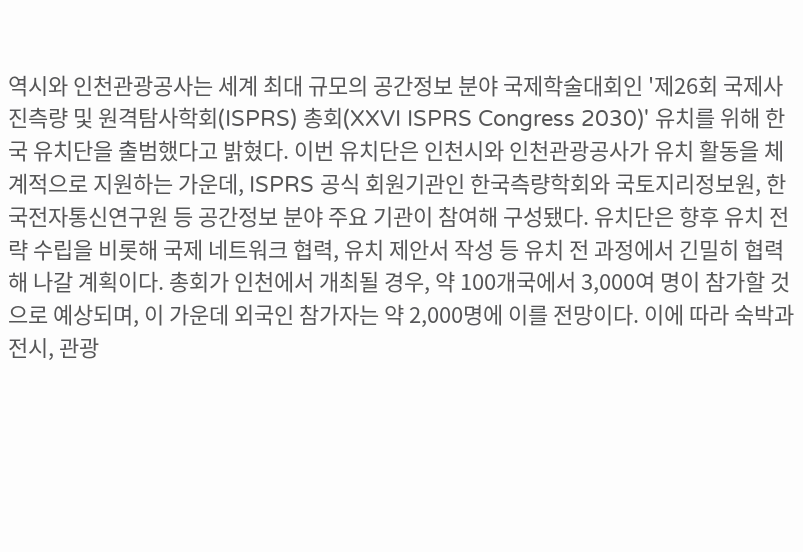역시와 인천관광공사는 세계 최대 규모의 공간정보 분야 국제학술대회인 '제26회 국제사진측량 및 원격탐사학회(ISPRS) 총회(XXVI ISPRS Congress 2030)' 유치를 위해 한국 유치단을 출범했다고 밝혔다. 이번 유치단은 인천시와 인천관광공사가 유치 활동을 체계적으로 지원하는 가운데, ISPRS 공식 회원기관인 한국측량학회와 국토지리정보원, 한국전자통신연구원 등 공간정보 분야 주요 기관이 참여해 구성됐다. 유치단은 향후 유치 전략 수립을 비롯해 국제 네트워크 협력, 유치 제안서 작성 등 유치 전 과정에서 긴밀히 협력해 나갈 계획이다. 총회가 인천에서 개최될 경우, 약 100개국에서 3,000여 명이 참가할 것으로 예상되며, 이 가운데 외국인 참가자는 약 2,000명에 이를 전망이다. 이에 따라 숙박과 전시, 관광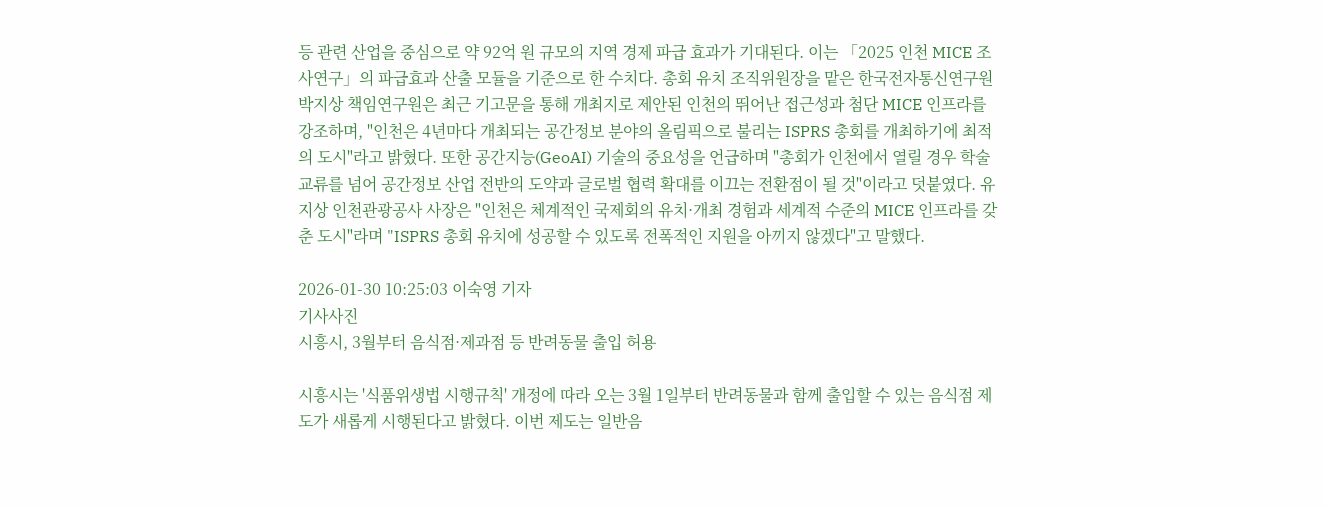등 관련 산업을 중심으로 약 92억 원 규모의 지역 경제 파급 효과가 기대된다. 이는 「2025 인천 MICE 조사연구」의 파급효과 산출 모듈을 기준으로 한 수치다. 총회 유치 조직위원장을 맡은 한국전자통신연구원 박지상 책임연구원은 최근 기고문을 통해 개최지로 제안된 인천의 뛰어난 접근성과 첨단 MICE 인프라를 강조하며, "인천은 4년마다 개최되는 공간정보 분야의 올림픽으로 불리는 ISPRS 총회를 개최하기에 최적의 도시"라고 밝혔다. 또한 공간지능(GeoAI) 기술의 중요성을 언급하며 "총회가 인천에서 열릴 경우 학술 교류를 넘어 공간정보 산업 전반의 도약과 글로벌 협력 확대를 이끄는 전환점이 될 것"이라고 덧붙였다. 유지상 인천관광공사 사장은 "인천은 체계적인 국제회의 유치·개최 경험과 세계적 수준의 MICE 인프라를 갖춘 도시"라며 "ISPRS 총회 유치에 성공할 수 있도록 전폭적인 지원을 아끼지 않겠다"고 말했다.

2026-01-30 10:25:03 이숙영 기자
기사사진
시흥시, 3월부터 음식점·제과점 등 반려동물 출입 허용

시흥시는 '식품위생법 시행규칙' 개정에 따라 오는 3월 1일부터 반려동물과 함께 출입할 수 있는 음식점 제도가 새롭게 시행된다고 밝혔다. 이번 제도는 일반음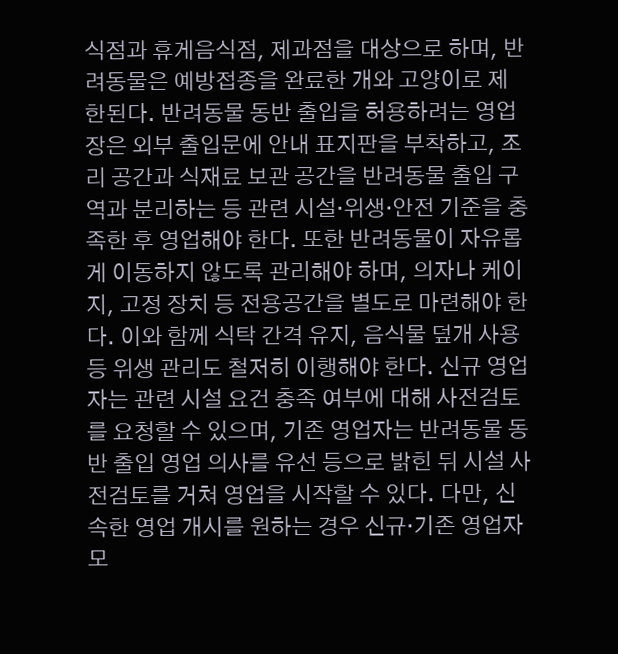식점과 휴게음식점, 제과점을 대상으로 하며, 반려동물은 예방접종을 완료한 개와 고양이로 제한된다. 반려동물 동반 출입을 허용하려는 영업장은 외부 출입문에 안내 표지판을 부착하고, 조리 공간과 식재료 보관 공간을 반려동물 출입 구역과 분리하는 등 관련 시설·위생·안전 기준을 충족한 후 영업해야 한다. 또한 반려동물이 자유롭게 이동하지 않도록 관리해야 하며, 의자나 케이지, 고정 장치 등 전용공간을 별도로 마련해야 한다. 이와 함께 식탁 간격 유지, 음식물 덮개 사용 등 위생 관리도 철저히 이행해야 한다. 신규 영업자는 관련 시설 요건 충족 여부에 대해 사전검토를 요청할 수 있으며, 기존 영업자는 반려동물 동반 출입 영업 의사를 유선 등으로 밝힌 뒤 시설 사전검토를 거쳐 영업을 시작할 수 있다. 다만, 신속한 영업 개시를 원하는 경우 신규·기존 영업자 모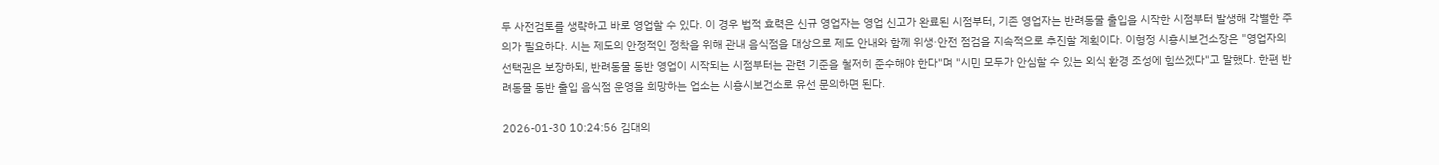두 사전검토를 생략하고 바로 영업할 수 있다. 이 경우 법적 효력은 신규 영업자는 영업 신고가 완료된 시점부터, 기존 영업자는 반려동물 출입을 시작한 시점부터 발생해 각별한 주의가 필요하다. 시는 제도의 안정적인 정착을 위해 관내 음식점을 대상으로 제도 안내와 함께 위생·안전 점검을 지속적으로 추진할 계획이다. 이형정 시흥시보건소장은 "영업자의 선택권은 보장하되, 반려동물 동반 영업이 시작되는 시점부터는 관련 기준을 철저히 준수해야 한다"며 "시민 모두가 안심할 수 있는 외식 환경 조성에 힘쓰겠다"고 말했다. 한편 반려동물 동반 출입 음식점 운영을 희망하는 업소는 시흥시보건소로 유선 문의하면 된다.

2026-01-30 10:24:56 김대의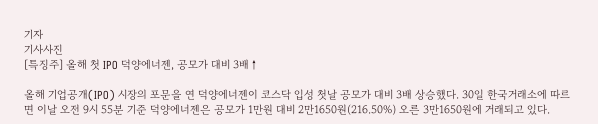기자
기사사진
[특징주] 올해 첫 IPO 덕양에너젠, 공모가 대비 3배↑

올해 기업공개(IPO) 시장의 포문을 연 덕양에너젠이 코스닥 입성 첫날 공모가 대비 3배 상승했다. 30일 한국거래소에 따르면 이날 오전 9시 55분 기준 덕양에너젠은 공모가 1만원 대비 2만1650원(216.50%) 오른 3만1650원에 거래되고 있다.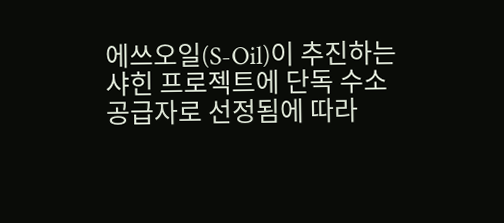에쓰오일(S-Oil)이 추진하는 샤힌 프로젝트에 단독 수소 공급자로 선정됨에 따라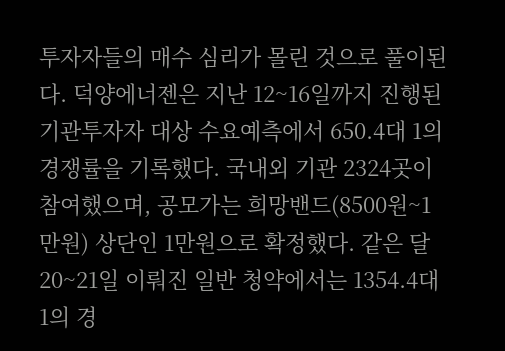투자자들의 매수 심리가 몰린 것으로 풀이된다. 덕양에너젠은 지난 12~16일까지 진행된 기관투자자 대상 수요예측에서 650.4대 1의 경쟁률을 기록했다. 국내외 기관 2324곳이 참여했으며, 공모가는 희망밴드(8500원~1만원) 상단인 1만원으로 확정했다. 같은 달 20~21일 이뤄진 일반 청약에서는 1354.4대 1의 경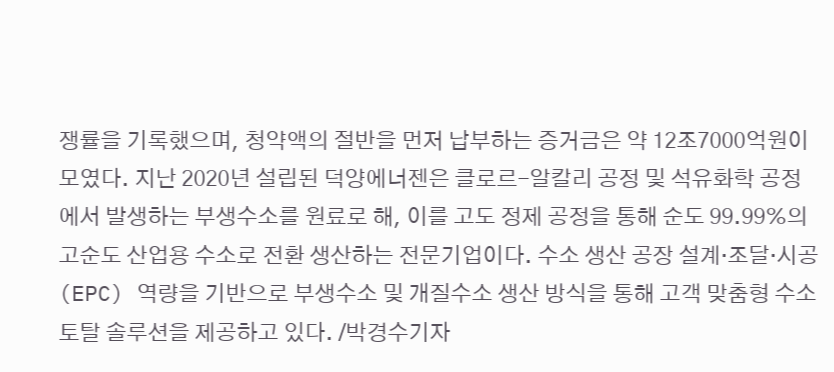쟁률을 기록했으며, 청약액의 절반을 먼저 납부하는 증거금은 약 12조7000억원이 모였다. 지난 2020년 설립된 덕양에너젠은 클로르-알칼리 공정 및 석유화학 공정에서 발생하는 부생수소를 원료로 해, 이를 고도 정제 공정을 통해 순도 99.99%의 고순도 산업용 수소로 전환 생산하는 전문기업이다. 수소 생산 공장 설계·조달·시공(EPC) 역량을 기반으로 부생수소 및 개질수소 생산 방식을 통해 고객 맞춤형 수소 토탈 솔루션을 제공하고 있다. /박경수기자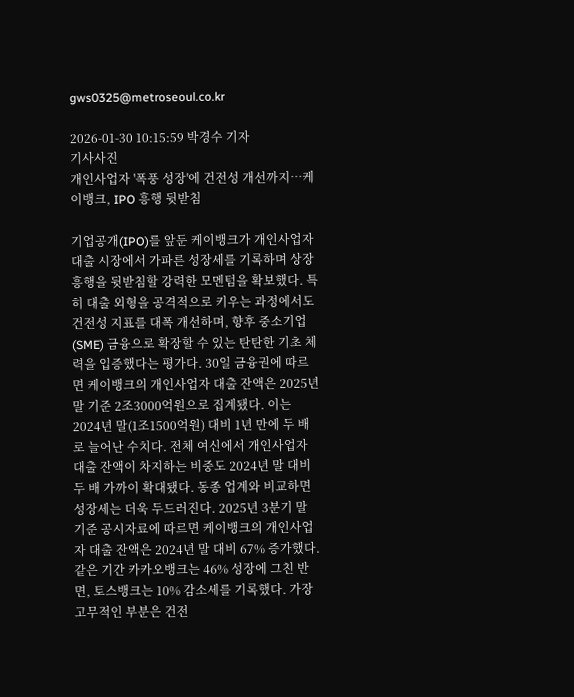gws0325@metroseoul.co.kr

2026-01-30 10:15:59 박경수 기자
기사사진
개인사업자 '폭풍 성장'에 건전성 개선까지…케이뱅크, IPO 흥행 뒷받침

기업공개(IPO)를 앞둔 케이뱅크가 개인사업자 대출 시장에서 가파른 성장세를 기록하며 상장 흥행을 뒷받침할 강력한 모멘텀을 확보했다. 특히 대출 외형을 공격적으로 키우는 과정에서도 건전성 지표를 대폭 개선하며, 향후 중소기업(SME) 금융으로 확장할 수 있는 탄탄한 기초 체력을 입증했다는 평가다. 30일 금융권에 따르면 케이뱅크의 개인사업자 대출 잔액은 2025년 말 기준 2조3000억원으로 집계됐다. 이는 2024년 말(1조1500억원) 대비 1년 만에 두 배로 늘어난 수치다. 전체 여신에서 개인사업자 대출 잔액이 차지하는 비중도 2024년 말 대비 두 배 가까이 확대됐다. 동종 업계와 비교하면 성장세는 더욱 두드러진다. 2025년 3분기 말 기준 공시자료에 따르면 케이뱅크의 개인사업자 대출 잔액은 2024년 말 대비 67% 증가했다. 같은 기간 카카오뱅크는 46% 성장에 그친 반면, 토스뱅크는 10% 감소세를 기록했다. 가장 고무적인 부분은 건전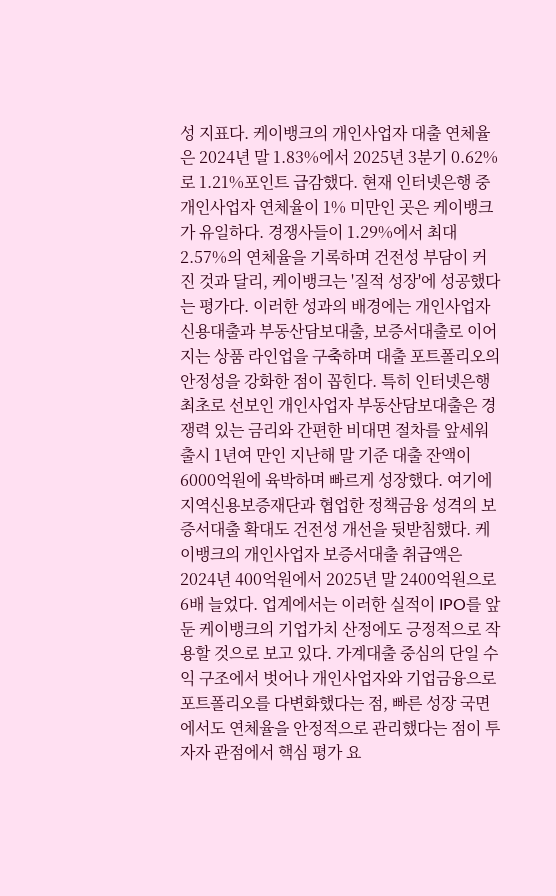성 지표다. 케이뱅크의 개인사업자 대출 연체율은 2024년 말 1.83%에서 2025년 3분기 0.62%로 1.21%포인트 급감했다. 현재 인터넷은행 중 개인사업자 연체율이 1% 미만인 곳은 케이뱅크가 유일하다. 경쟁사들이 1.29%에서 최대 2.57%의 연체율을 기록하며 건전성 부담이 커진 것과 달리, 케이뱅크는 '질적 성장'에 성공했다는 평가다. 이러한 성과의 배경에는 개인사업자 신용대출과 부동산담보대출, 보증서대출로 이어지는 상품 라인업을 구축하며 대출 포트폴리오의 안정성을 강화한 점이 꼽힌다. 특히 인터넷은행 최초로 선보인 개인사업자 부동산담보대출은 경쟁력 있는 금리와 간편한 비대면 절차를 앞세워 출시 1년여 만인 지난해 말 기준 대출 잔액이 6000억원에 육박하며 빠르게 성장했다. 여기에 지역신용보증재단과 협업한 정책금융 성격의 보증서대출 확대도 건전성 개선을 뒷받침했다. 케이뱅크의 개인사업자 보증서대출 취급액은 2024년 400억원에서 2025년 말 2400억원으로 6배 늘었다. 업계에서는 이러한 실적이 IPO를 앞둔 케이뱅크의 기업가치 산정에도 긍정적으로 작용할 것으로 보고 있다. 가계대출 중심의 단일 수익 구조에서 벗어나 개인사업자와 기업금융으로 포트폴리오를 다변화했다는 점, 빠른 성장 국면에서도 연체율을 안정적으로 관리했다는 점이 투자자 관점에서 핵심 평가 요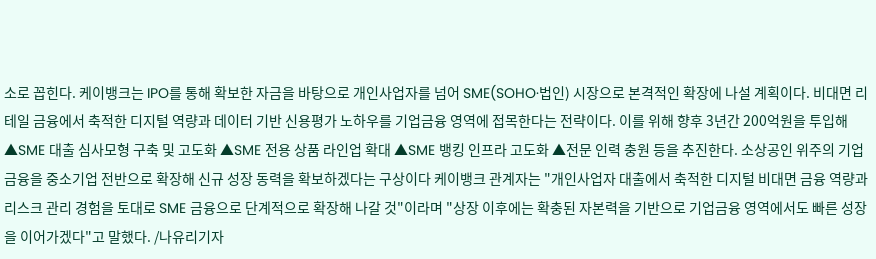소로 꼽힌다. 케이뱅크는 IPO를 통해 확보한 자금을 바탕으로 개인사업자를 넘어 SME(SOHO·법인) 시장으로 본격적인 확장에 나설 계획이다. 비대면 리테일 금융에서 축적한 디지털 역량과 데이터 기반 신용평가 노하우를 기업금융 영역에 접목한다는 전략이다. 이를 위해 향후 3년간 200억원을 투입해 ▲SME 대출 심사모형 구축 및 고도화 ▲SME 전용 상품 라인업 확대 ▲SME 뱅킹 인프라 고도화 ▲전문 인력 충원 등을 추진한다. 소상공인 위주의 기업금융을 중소기업 전반으로 확장해 신규 성장 동력을 확보하겠다는 구상이다 케이뱅크 관계자는 "개인사업자 대출에서 축적한 디지털 비대면 금융 역량과 리스크 관리 경험을 토대로 SME 금융으로 단계적으로 확장해 나갈 것"이라며 "상장 이후에는 확충된 자본력을 기반으로 기업금융 영역에서도 빠른 성장을 이어가겠다"고 말했다. /나유리기자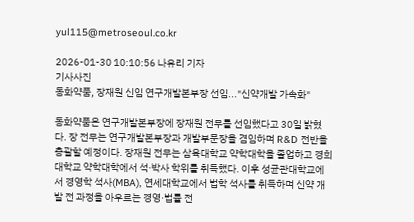yul115@metroseoul.co.kr

2026-01-30 10:10:56 나유리 기자
기사사진
동화약품, 장재원 신임 연구개발본부장 선임..."신약개발 가속화"

동화약품은 연구개발본부장에 장재원 전무를 선임했다고 30일 밝혔다. 장 전무는 연구개발본부장과 개발부문장을 겸임하며 R&D 전반을 총괄할 예정이다. 장재원 전무는 삼육대학교 약학대학을 졸업하고 경희대학교 약학대학에서 석·박사 학위를 취득했다. 이후 성균관대학교에서 경영학 석사(MBA), 연세대학교에서 법학 석사를 취득하며 신약 개발 전 과정을 아우르는 경영·법률 전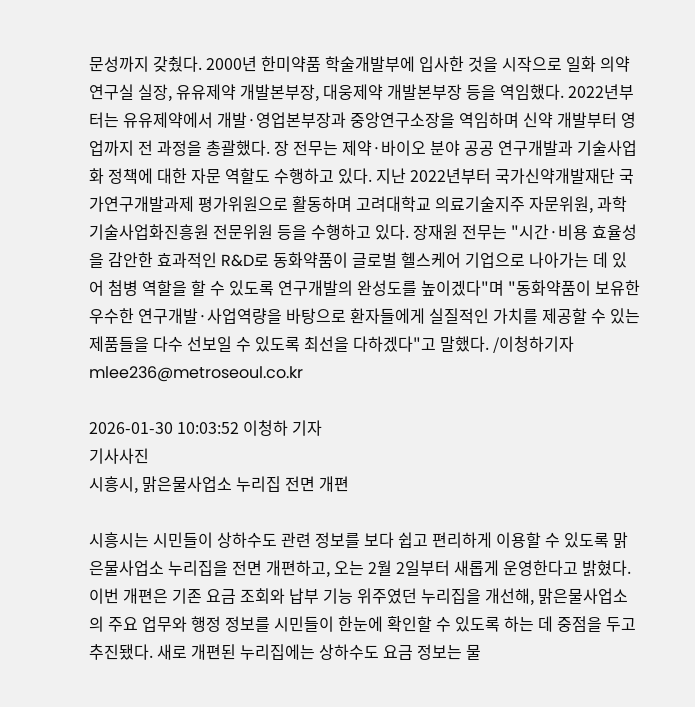문성까지 갖췄다. 2000년 한미약품 학술개발부에 입사한 것을 시작으로 일화 의약연구실 실장, 유유제약 개발본부장, 대웅제약 개발본부장 등을 역임했다. 2022년부터는 유유제약에서 개발·영업본부장과 중앙연구소장을 역임하며 신약 개발부터 영업까지 전 과정을 총괄했다. 장 전무는 제약·바이오 분야 공공 연구개발과 기술사업화 정책에 대한 자문 역할도 수행하고 있다. 지난 2022년부터 국가신약개발재단 국가연구개발과제 평가위원으로 활동하며 고려대학교 의료기술지주 자문위원, 과학기술사업화진흥원 전문위원 등을 수행하고 있다. 장재원 전무는 "시간·비용 효율성을 감안한 효과적인 R&D로 동화약품이 글로벌 헬스케어 기업으로 나아가는 데 있어 첨병 역할을 할 수 있도록 연구개발의 완성도를 높이겠다"며 "동화약품이 보유한 우수한 연구개발·사업역량을 바탕으로 환자들에게 실질적인 가치를 제공할 수 있는 제품들을 다수 선보일 수 있도록 최선을 다하겠다"고 말했다. /이청하기자 mlee236@metroseoul.co.kr

2026-01-30 10:03:52 이청하 기자
기사사진
시흥시, 맑은물사업소 누리집 전면 개편

시흥시는 시민들이 상하수도 관련 정보를 보다 쉽고 편리하게 이용할 수 있도록 맑은물사업소 누리집을 전면 개편하고, 오는 2월 2일부터 새롭게 운영한다고 밝혔다. 이번 개편은 기존 요금 조회와 납부 기능 위주였던 누리집을 개선해, 맑은물사업소의 주요 업무와 행정 정보를 시민들이 한눈에 확인할 수 있도록 하는 데 중점을 두고 추진됐다. 새로 개편된 누리집에는 상하수도 요금 정보는 물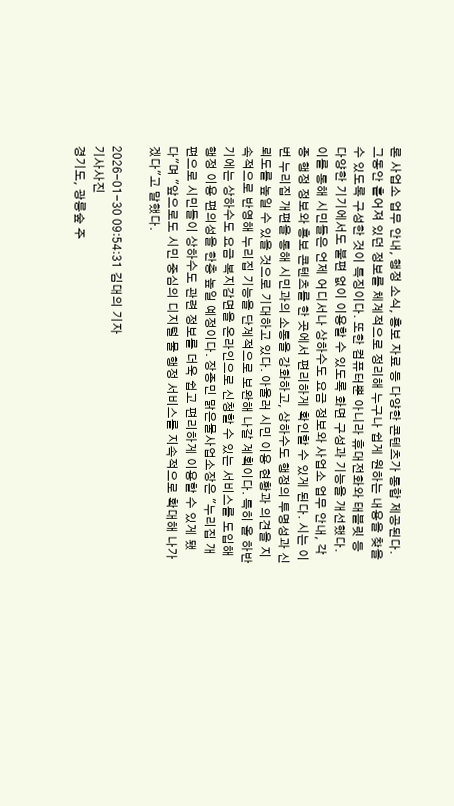론 사업소 업무 안내, 행정 소식, 홍보 자료 등 다양한 콘텐츠가 통합 제공된다. 그동안 흩어져 있던 정보를 체계적으로 정리해 누구나 쉽게 원하는 내용을 찾을 수 있도록 구성한 것이 특징이다. 또한 컴퓨터뿐 아니라 휴대전화와 태블릿 등 다양한 기기에서도 불편 없이 이용할 수 있도록 화면 구성과 기능을 개선했다. 이를 통해 시민들은 언제 어디서나 상하수도 요금 정보와 사업소 업무 안내, 각종 행정 정보와 홍보 콘텐츠를 한 곳에서 편리하게 확인할 수 있게 된다. 시는 이번 누리집 개편을 통해 시민과의 소통을 강화하고, 상하수도 행정의 투명성과 신뢰도를 높일 수 있을 것으로 기대하고 있다. 아울러 시민 이용 현황과 의견을 지속적으로 반영해 누리집 기능을 단계적으로 보완해 나갈 계획이다. 특히 올 하반기에는 상하수도 요금 복지감면을 온라인으로 신청할 수 있는 서비스를 도입해 행정 이용 편의성을 한층 높일 예정이다. 장종민 맑은물사업소장은 "누리집 개편으로 시민들이 상하수도 관련 정보를 더욱 쉽고 편리하게 이용할 수 있게 됐다"며 "앞으로도 시민 중심의 디지털 물 행정 서비스를 지속적으로 확대해 나가겠다"고 말했다.

2026-01-30 09:54:31 김대의 기자
기사사진
경기도, 광릉숲 주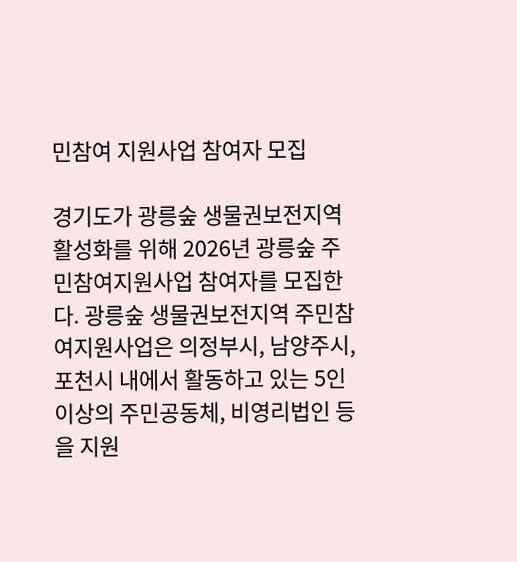민참여 지원사업 참여자 모집

경기도가 광릉숲 생물권보전지역 활성화를 위해 2026년 광릉숲 주민참여지원사업 참여자를 모집한다. 광릉숲 생물권보전지역 주민참여지원사업은 의정부시, 남양주시, 포천시 내에서 활동하고 있는 5인 이상의 주민공동체, 비영리법인 등을 지원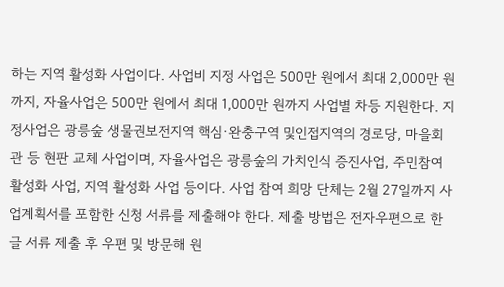하는 지역 활성화 사업이다. 사업비 지정 사업은 500만 원에서 최대 2,000만 원까지, 자율사업은 500만 원에서 최대 1,000만 원까지 사업별 차등 지원한다. 지정사업은 광릉숲 생물권보전지역 핵심·완충구역 및인접지역의 경로당, 마을회관 등 현판 교체 사업이며, 자율사업은 광릉숲의 가치인식 증진사업, 주민참여 활성화 사업, 지역 활성화 사업 등이다. 사업 참여 희망 단체는 2월 27일까지 사업계획서를 포함한 신청 서류를 제출해야 한다. 제출 방법은 전자우편으로 한글 서류 제출 후 우편 및 방문해 원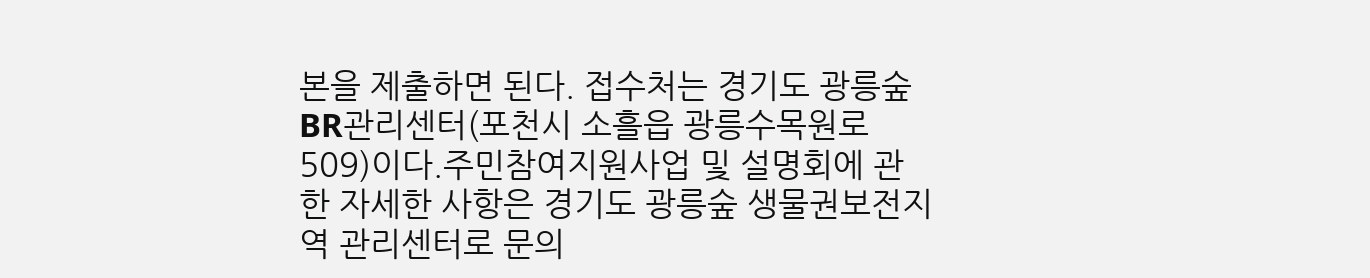본을 제출하면 된다. 접수처는 경기도 광릉숲 BR관리센터(포천시 소흘읍 광릉수목원로 509)이다.주민참여지원사업 및 설명회에 관한 자세한 사항은 경기도 광릉숲 생물권보전지역 관리센터로 문의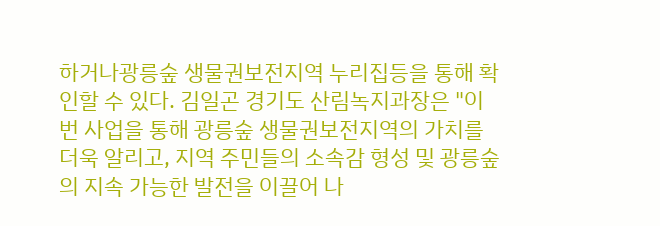하거나광릉숲 생물권보전지역 누리집등을 통해 확인할 수 있다. 김일곤 경기도 산림녹지과장은 "이번 사업을 통해 광릉숲 생물권보전지역의 가치를 더욱 알리고, 지역 주민들의 소속감 형성 및 광릉숲의 지속 가능한 발전을 이끌어 나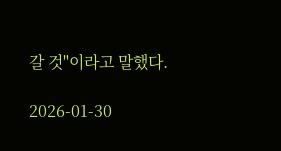갈 것"이라고 말했다.

2026-01-30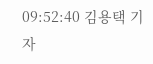09:52:40 김용택 기자